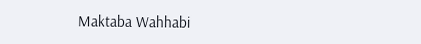Maktaba Wahhabi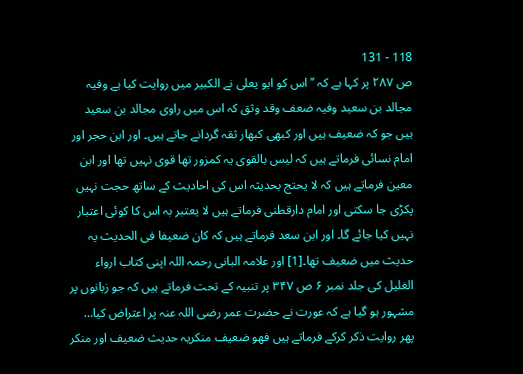118 - 131
ص ۲۸۷ پر کہا ہے کہ ’’اس کو ابو یعلی نے الکبیر میں روایت کیا ہے وفیہ مجالد بن سعید وفیہ ضعف وقد وثق کہ اس میں راوی مجالد بن سعید ہیں جو کہ ضعیف ہیں اور کبھی کبھار ثقہ گردانے جاتے ہیں۔ اور ابن حجر اور امام نسائی فرماتے ہیں کہ لیس بالقوی یہ کمزور تھا قوی نہیں تھا اور ابن معین فرماتے ہیں کہ لا یحتج بحدیثہ اس کی احادیث کے ساتھ حجت نہیں پکڑی جا سکتی اور امام دارقطنی فرماتے ہیں لا یعتبر بہ اس کا کوئی اعتبار نہیں کیا جائے گا۔ اور ابن سعد فرماتے ہیں کہ کان ضعیفا فی الحدیث یہ حدیث میں ضعیف تھا۔[1] اور علامہ البانی رحمہ اللہ اپنی کتاب ارواء الغلیل کی جلد نمبر ۶ ص ۳۴۷ پر تنبیہ کے تحت فرماتے ہیں کہ جو زبانوں پر مشہور ہو گیا ہے کہ عورت نے حضرت عمر رضی اللہ عنہ پر اعتراض کیا… پھر روایت ذکر کرکے فرماتے ہیں فھو ضعیف منکریہ حدیث ضعیف اور منکر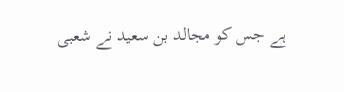ہے جس کو مجالد بن سعید نے شعبی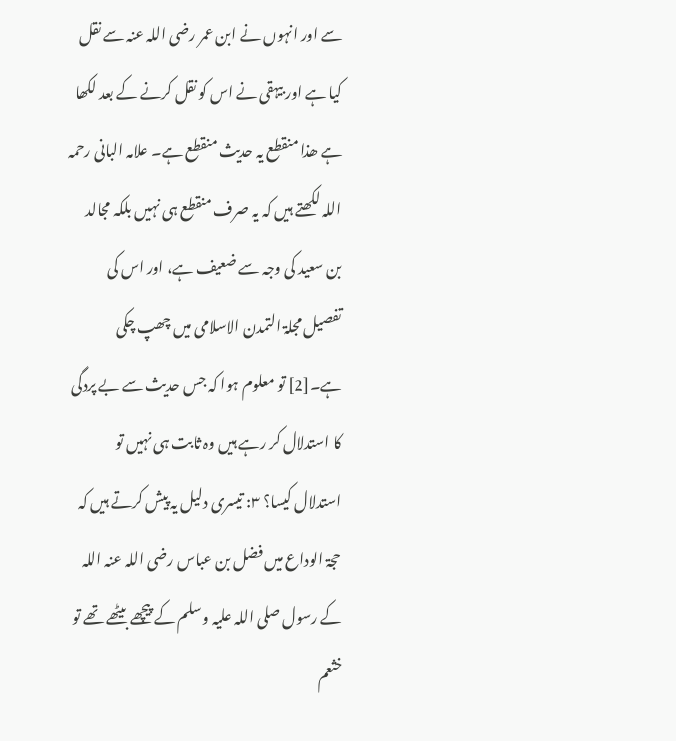سے اور انہوں نے ابن عمر رضی اللہ عنہ سے نقل کیا ہے اور بیہقی نے اس کو نقل کرنے کے بعد لکھا ہے ھذا منقطع یہ حدیث منقطع ہے۔ علامہ البانی رحمہ اللہ لکھتے ہیں کہ یہ صرف منقطع ہی نہیں بلکہ مجالد بن سعید کی وجہ سے ضعیف ہے، اور اس کی تفصیل مجلۃ التمدن الاسلامی میں چھپ چکی ہے۔[2] تو معلوم ہوا کہ جس حدیث سے بے پردگی کا استدلال کر رہے ہیں وہ ثابت ہی نہیں تو استدلال کیسا؟ ۳: تیسری دلیل یہ پیش کرتے ہیں کہ حجۃ الوداع میں فضل بن عباس رضی اللہ عنہ اللہ کے رسول صلی اللہ علیہ وسلم کے پیچھے بیٹھے تھے تو خثعم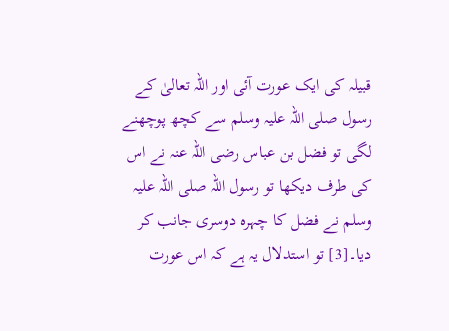قبیلہ کی ایک عورت آئی اور اللہ تعالیٰ کے رسول صلی اللہ علیہ وسلم سے کچھ پوچھنے لگی تو فضل بن عباس رضی اللہ عنہ نے اس کی طرف دیکھا تو رسول اللہ صلی اللہ علیہ وسلم نے فضل کا چہرہ دوسری جانب کر دیا۔[3] تو استدلال یہ ہے کہ اس عورت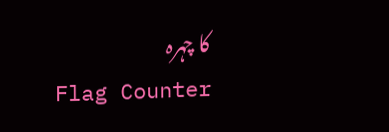کا چہرہ
Flag Counter